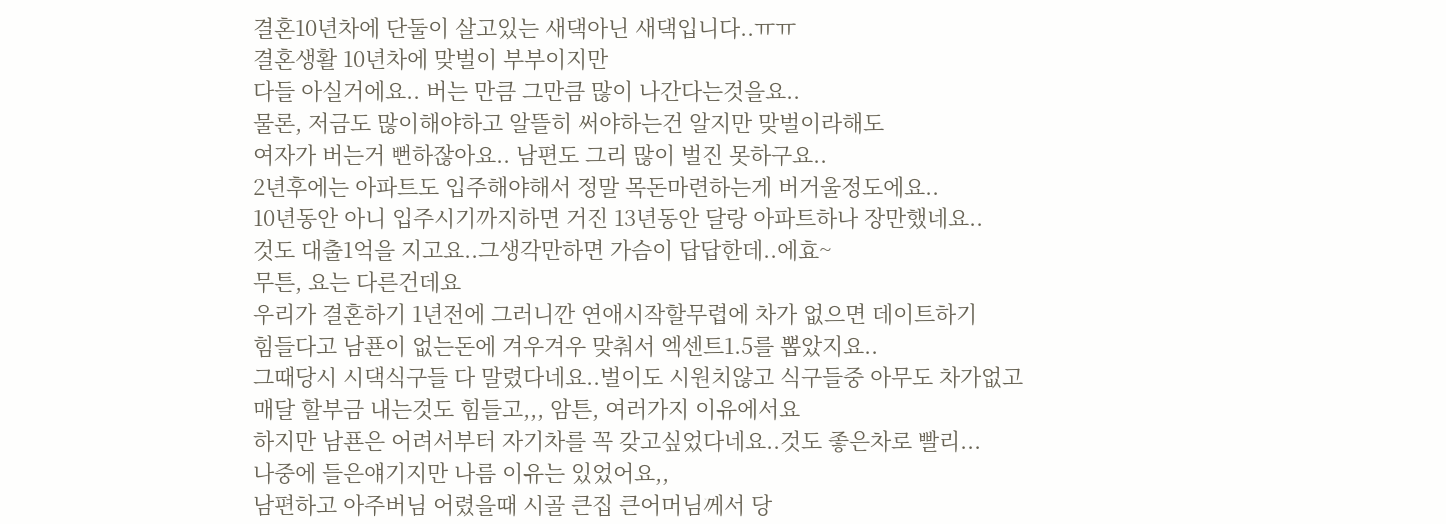결혼10년차에 단둘이 살고있는 새댁아닌 새댁입니다..ㅠㅠ
결혼생활 10년차에 맞벌이 부부이지만
다들 아실거에요.. 버는 만큼 그만큼 많이 나간다는것을요..
물론, 저금도 많이해야하고 알뜰히 써야하는건 알지만 맞벌이라해도
여자가 버는거 뻔하잖아요.. 남편도 그리 많이 벌진 못하구요..
2년후에는 아파트도 입주해야해서 정말 목돈마련하는게 버거울정도에요..
10년동안 아니 입주시기까지하면 거진 13년동안 달랑 아파트하나 장만했네요..
것도 대출1억을 지고요..그생각만하면 가슴이 답답한데..에효~
무튼, 요는 다른건데요
우리가 결혼하기 1년전에 그러니깐 연애시작할무렵에 차가 없으면 데이트하기
힘들다고 남푠이 없는돈에 겨우겨우 맞춰서 엑센트1.5를 뽑았지요..
그때당시 시댁식구들 다 말렸다네요..벌이도 시원치않고 식구들중 아무도 차가없고
매달 할부금 내는것도 힘들고,,, 암튼, 여러가지 이유에서요
하지만 남푠은 어려서부터 자기차를 꼭 갖고싶었다네요..것도 좋은차로 빨리...
나중에 들은얘기지만 나름 이유는 있었어요,,
남편하고 아주버님 어렸을때 시골 큰집 큰어머님께서 당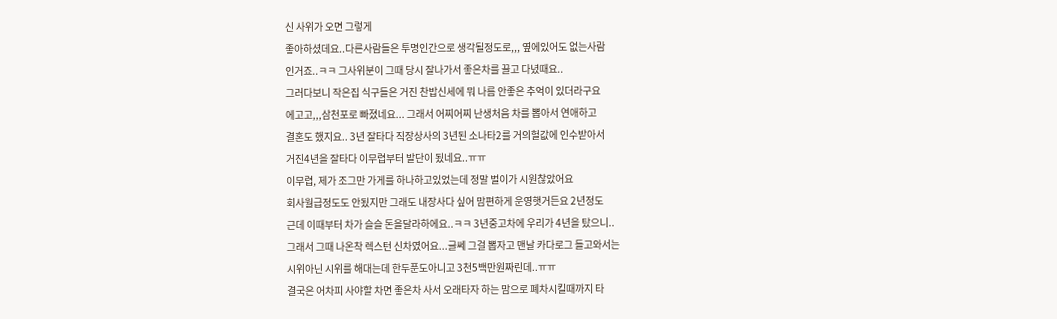신 사위가 오면 그렇게
좋아하셨데요..다른사람들은 투명인간으로 생각될정도로,,, 옆에있어도 없는사람
인거죠..ㅋㅋ 그사위분이 그때 당시 잘나가서 좋은차를 끌고 다녔때요..
그러다보니 작은집 식구들은 거진 찬밥신세에 뭐 나름 안좋은 추억이 있더라구요
에고고,,,삼천포로 빠졌네요... 그래서 어찌어찌 난생처음 차를 뽑아서 연애하고
결혼도 했지요.. 3년 잘타다 직장상사의 3년된 소나타2를 거의헐값에 인수받아서
거진4년을 잘타다 이무렵부터 발단이 됬네요..ㅠㅠ
이무렵, 제가 조그만 가게를 하나하고있었는데 정말 벌이가 시원찮았어요
회사월급정도도 안됬지만 그래도 내장사다 싶어 맘편하게 운영햇거든요 2년정도
근데 이때부터 차가 슬슬 돈을달라하에요..ㅋㅋ 3년중고차에 우리가 4년을 탔으니..
그래서 그때 나온착 렉스턴 신차였어요...글쎄 그걸 뽑자고 맨날 카다로그 들고와서는
시위아닌 시위를 해대는데 한두푼도아니고 3천5백만원짜린데..ㅠㅠ
결국은 어차피 사야할 차면 좋은차 사서 오래타자 하는 맘으로 폐차시킬때까지 타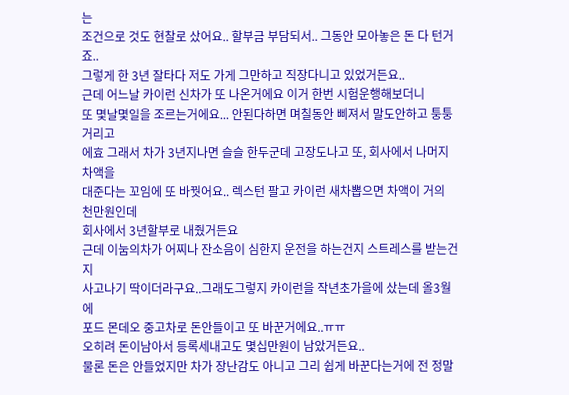는
조건으로 것도 현찰로 샀어요.. 할부금 부담되서.. 그동안 모아놓은 돈 다 턴거죠..
그렇게 한 3년 잘타다 저도 가게 그만하고 직장다니고 있었거든요..
근데 어느날 카이런 신차가 또 나온거에요 이거 한번 시험운행해보더니
또 몇날몇일을 조르는거에요... 안된다하면 며칠동안 삐져서 말도안하고 퉁퉁거리고
에효 그래서 차가 3년지나면 슬슬 한두군데 고장도나고 또, 회사에서 나머지 차액을
대준다는 꼬임에 또 바꿧어요.. 렉스턴 팔고 카이런 새차뽑으면 차액이 거의 천만원인데
회사에서 3년할부로 내줬거든요
근데 이눔의차가 어찌나 잔소음이 심한지 운전을 하는건지 스트레스를 받는건지
사고나기 딱이더라구요..그래도그렇지 카이런을 작년초가을에 샀는데 올3월에
포드 몬데오 중고차로 돈안들이고 또 바꾼거에요..ㅠㅠ
오히려 돈이남아서 등록세내고도 몇십만원이 남았거든요..
물론 돈은 안들었지만 차가 장난감도 아니고 그리 쉽게 바꾼다는거에 전 정말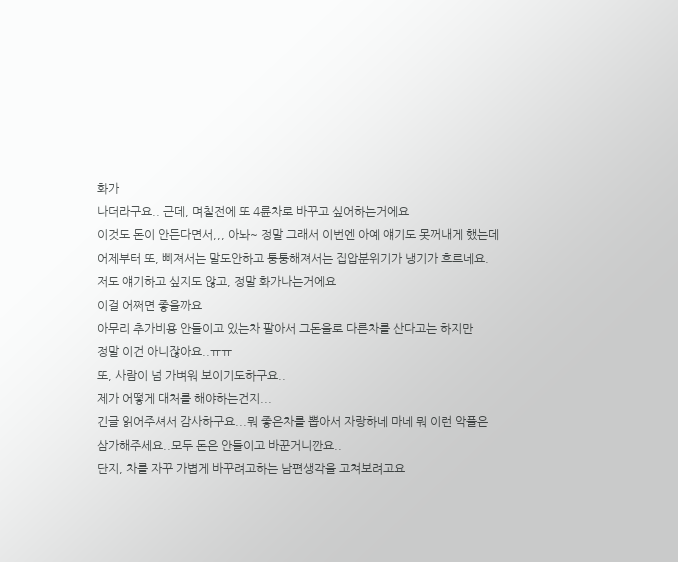화가
나더라구요.. 근데, 며칠전에 또 4륜차로 바꾸고 싶어하는거에요
이것도 돈이 안든다면서,,, 아놔~ 정말 그래서 이번엔 아예 얘기도 못꺼내게 했는데
어제부터 또, 삐져서는 말도안하고 퉁퉁해져서는 집압분위기가 냉기가 흐르네요.
저도 얘기하고 싶지도 않고, 정말 화가나는거에요
이걸 어쩌면 좋을까요
아무리 추가비용 안들이고 있는차 팔아서 그돈을로 다른차를 산다고는 하지만
정말 이건 아니잖아요..ㅠㅠ
또, 사람이 넘 가벼워 보이기도하구요..
제가 어떻게 대처를 해야하는건지...
긴글 읽어주셔서 감사하구요...뭐 좋은차를 뽑아서 자랑하네 마네 뭐 이런 악플은
삼가해주세요..모두 돈은 안들이고 바꾼거니깐요..
단지, 차를 자꾸 가볍게 바꾸려고하는 남편생각을 고쳐보려고요